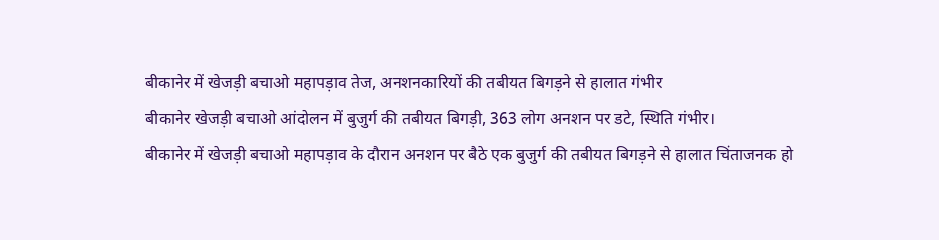बीकानेर में खेजड़ी बचाओ महापड़ाव तेज, अनशनकारियों की तबीयत बिगड़ने से हालात गंभीर
बीकानेर खेजड़ी बचाओ आंदोलन में बुजुर्ग की तबीयत बिगड़ी, 363 लोग अनशन पर डटे, स्थिति गंभीर।
बीकानेर में खेजड़ी बचाओ महापड़ाव के दौरान अनशन पर बैठे एक बुजुर्ग की तबीयत बिगड़ने से हालात चिंताजनक हो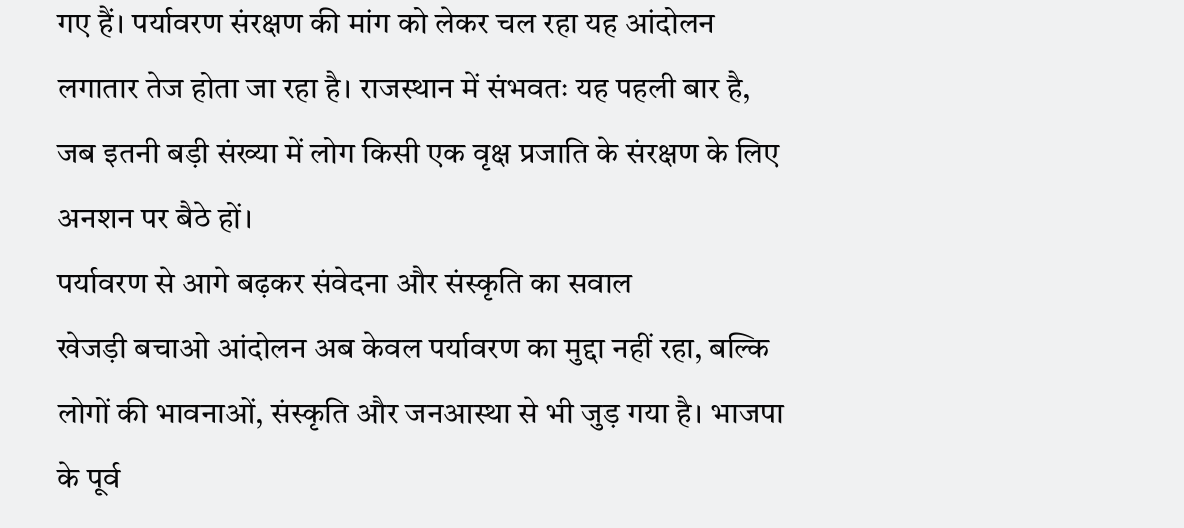गए हैं। पर्यावरण संरक्षण की मांग को लेकर चल रहा यह आंदोलन लगातार तेज होता जा रहा है। राजस्थान में संभवतः यह पहली बार है, जब इतनी बड़ी संख्या में लोग किसी एक वृक्ष प्रजाति के संरक्षण के लिए अनशन पर बैठे हों।
पर्यावरण से आगे बढ़कर संवेदना और संस्कृति का सवाल
खेजड़ी बचाओ आंदोलन अब केवल पर्यावरण का मुद्दा नहीं रहा, बल्कि लोगों की भावनाओं, संस्कृति और जनआस्था से भी जुड़ गया है। भाजपा के पूर्व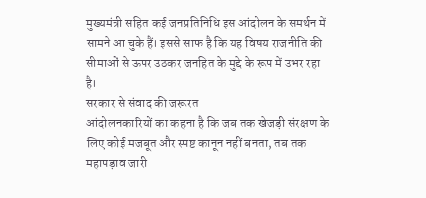मुख्यमंत्री सहित कई जनप्रतिनिधि इस आंदोलन के समर्थन में सामने आ चुके हैं। इससे साफ है कि यह विषय राजनीति की सीमाओं से ऊपर उठकर जनहित के मुद्दे के रूप में उभर रहा है।
सरकार से संवाद की जरूरत
आंदोलनकारियों का कहना है कि जब तक खेजड़ी संरक्षण के लिए कोई मजबूत और स्पष्ट कानून नहीं बनता, तब तक महापड़ाव जारी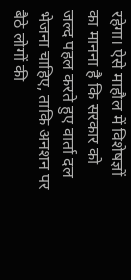रहेगा। ऐसे माहौल में विशेषज्ञों का मानना है कि सरकार को जल्द पहल करते हुए वार्ता दल भेजना चाहिए, ताकि अनशन पर बैठे लोगों की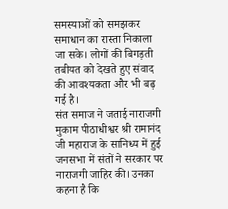समस्याओं को समझकर समाधान का रास्ता निकाला जा सके। लोगों की बिगड़ती तबीयत को देखते हुए संवाद की आवश्यकता और भी बढ़ गई है।
संत समाज ने जताई नाराजगी
मुकाम पीठाधीश्वर श्री रामानंद जी महाराज के सानिध्य में हुई जनसभा में संतों ने सरकार पर नाराजगी जाहिर की। उनका कहना है कि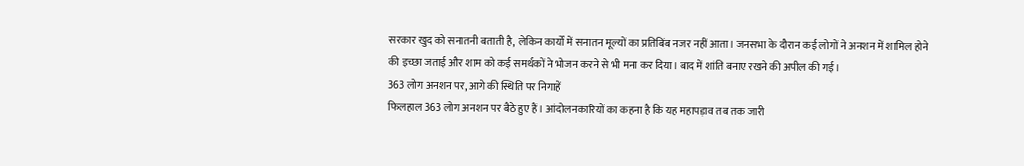सरकार खुद को सनातनी बताती है, लेकिन कार्यों में सनातन मूल्यों का प्रतिबिंब नजर नहीं आता। जनसभा के दौरान कई लोगों ने अनशन में शामिल होने की इच्छा जताई और शाम को कई समर्थकों ने भोजन करने से भी मना कर दिया। बाद में शांति बनाए रखने की अपील की गई।
363 लोग अनशन पर, आगे की स्थिति पर निगाहें
फिलहाल 363 लोग अनशन पर बैठे हुए हैं। आंदोलनकारियों का कहना है कि यह महापड़ाव तब तक जारी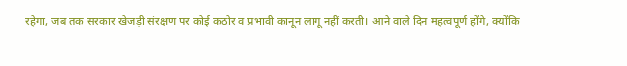रहेगा, जब तक सरकार खेजड़ी संरक्षण पर कोई कठोर व प्रभावी कानून लागू नहीं करती। आने वाले दिन महत्वपूर्ण होंगे, क्योंकि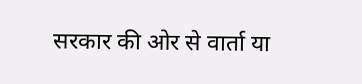सरकार की ओर से वार्ता या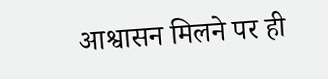आश्वासन मिलने पर ही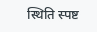स्थिति स्पष्ट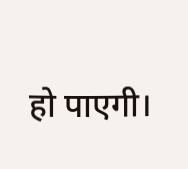हो पाएगी।